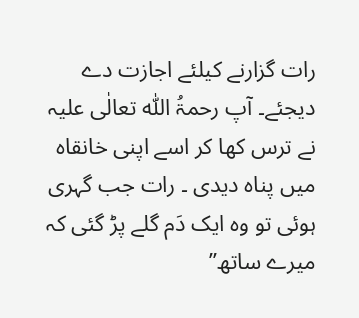رات گزارنے کیلئے اجازت دے دیجئے۔ آپ رحمۃُ اللّٰہ تعالٰی علیہ نے ترس کھا کر اسے اپنی خانقاہ میں پناہ دیدی ۔ رات جب گہری ہوئی تو وہ ایک دَم گلے پڑ گئی کہ میرے ساتھ’’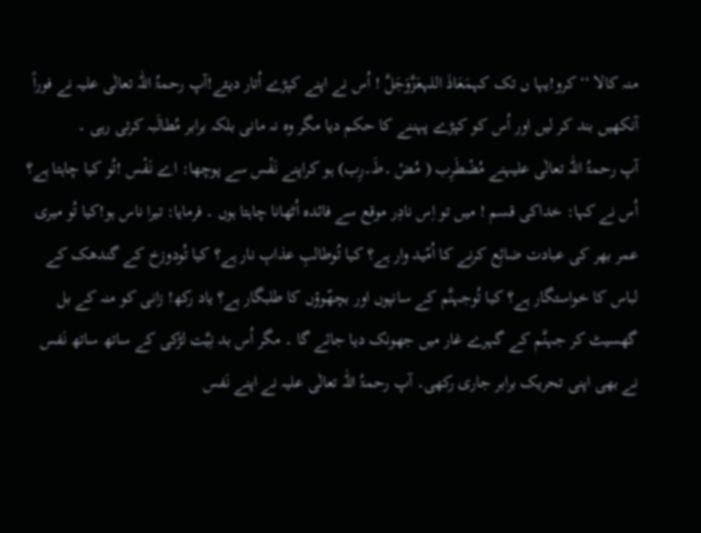منہ کالا ‘‘کرو!یہا ں تک کہمَعَاذَ اللہعَزَّوَجَلَّ ! اُس نے اپنے کپڑے اُتار دیئے!آپ رحمۃُ اللّٰہ تعالٰی علیہ نے فوراً آنکھیں بند کر لیں اور اُس کو کپڑے پہننے کا حکم دیا مگر وہ نہ مانی بلکہ برابر مُطالَبہ کرتی رہی ۔
آپ رحمۃُ اللّٰہ تعالٰی علیہنے مُضْطَرِب ( مُضْ ۔طَ۔رِب) ہو کراپنے نَفْس سے پوچھا: اے نَفْس !تُو کیا چاہتا ہے؟ اُس نے کہا: خداکی قسم ! میں تو اِس نادِر موقع سے فائدہ اُٹھانا چاہتا ہوں ۔ فرمایا: تیرا ناس ہو!کیا تُو میری عمر بھر کی عبادت ضائِع کرنے کا اُمّید وار ہے؟ کیا تُوطالبِ عذابِ نار ہے؟ کیا تُودوزخ کے گندھک کے لباس کا خواستگار ہے؟ کیا تُوجہنَّم کے سانپوں اور بچھّوؤں کا طلبگار ہے؟ یاد رکھ! زانی کو منہ کے بل گھسیٹ کر جہنَّم کے گہرے غار میں جھونک دیا جائے گا ۔ مگر اُس بد نِیَّت لڑکی کے ساتھ ساتھ نَفس نے بھی اپنی تحریک برابر جاری رکھی۔ آپ رحمۃُ اللّٰہ تعالٰی علیہ نے اپنے نَفس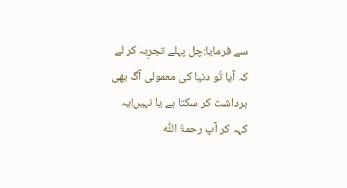سے فرمایا:چل پہلے تجرِبہ کر لے کہ آیا تُو دنیا کی معمولی آگ بھی برداشت کر سکتا ہے یا نہیں!یہ کہہ کر آپ رحمۃُ اللّٰہ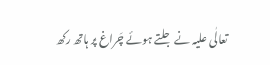تعالٰی علیہ نے جلتے ہوئے چَراغ پر ہاتھ رکھ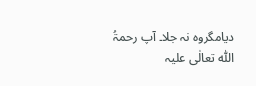دیامگروہ نہ جلا۔ آپ رحمۃُ اللّٰہ تعالٰی علیہ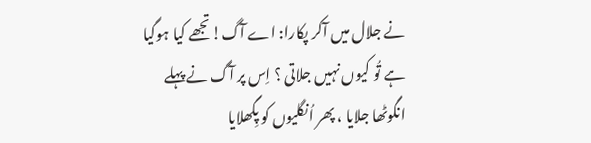نے جلال میں آکر پکارا: اے آگ!تجھے کیا ہوگیا ہے تُو کیوں نہیں جلاتی ؟ اِس پر آگ نے پہلے انگوٹھا جلایا ، پھر اُنگلیوں کو پِگھلایا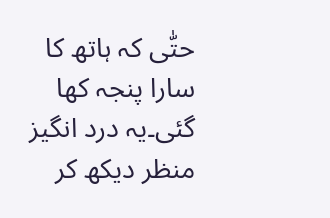حتّٰی کہ ہاتھ کا سارا پنجہ کھا گئی۔یہ درد انگیز منظر دیکھ کر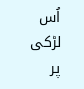اُس لڑکی پر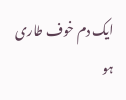ایک دم خوف طاری ہو